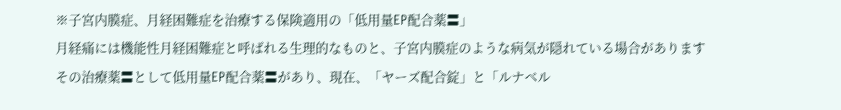※子宮内膜症、月経困難症を治療する保険適用の「低用量EP配合薬〓」
月経痛には機能性月経困難症と呼ばれる生理的なものと、子宮内膜症のような病気が隠れている場合があります
その治療薬〓として低用量EP配合薬〓があり、現在、「ヤーズ配合錠」と「ルナベル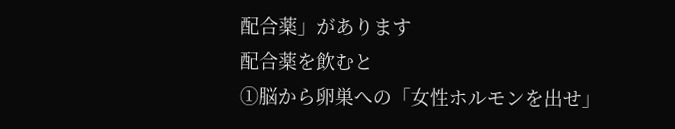配合薬」があります
配合薬を飲むと
①脳から卵巣への「女性ホルモンを出せ」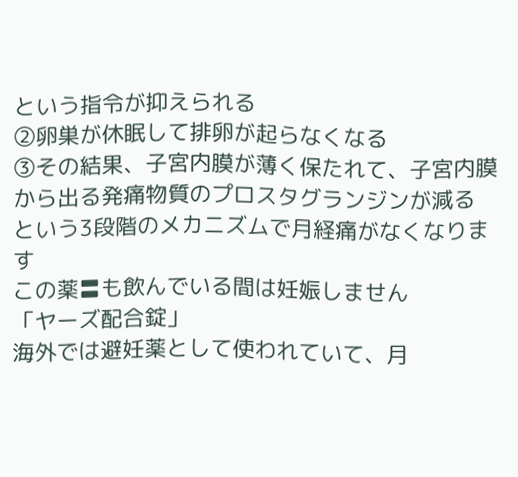という指令が抑えられる
②卵巣が休眠して排卵が起らなくなる
③その結果、子宮内膜が薄く保たれて、子宮内膜から出る発痛物質のプロスタグランジンが減る
という3段階のメカニズムで月経痛がなくなります
この薬〓も飲んでいる間は妊娠しません
「ヤーズ配合錠」
海外では避妊薬として使われていて、月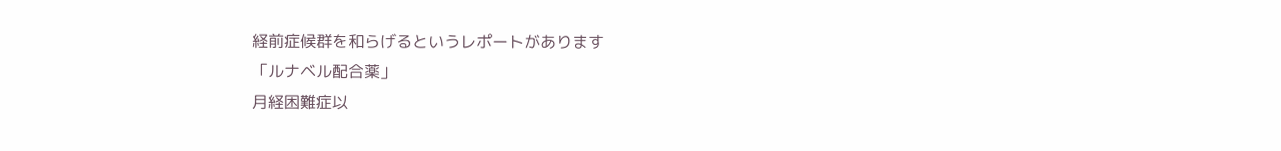経前症候群を和らげるというレポートがあります
「ルナベル配合薬」
月経困難症以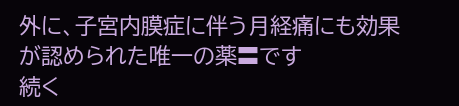外に、子宮内膜症に伴う月経痛にも効果が認められた唯一の薬〓です
続く